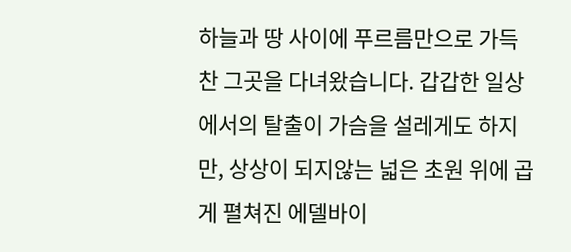하늘과 땅 사이에 푸르름만으로 가득 찬 그곳을 다녀왔습니다. 갑갑한 일상에서의 탈출이 가슴을 설레게도 하지만, 상상이 되지않는 넓은 초원 위에 곱게 펼쳐진 에델바이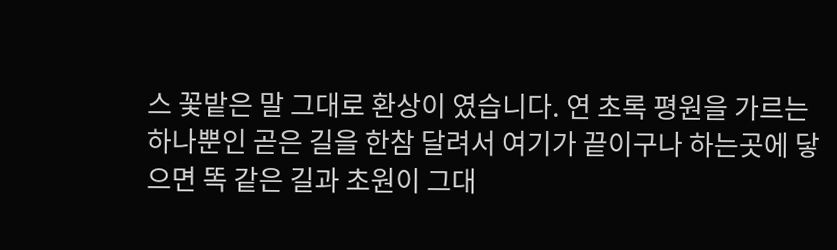스 꽃밭은 말 그대로 환상이 였습니다. 연 초록 평원을 가르는 하나뿐인 곧은 길을 한참 달려서 여기가 끝이구나 하는곳에 닿으면 똑 같은 길과 초원이 그대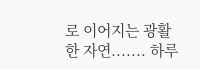로 이어지는 광활한 자연....... 하루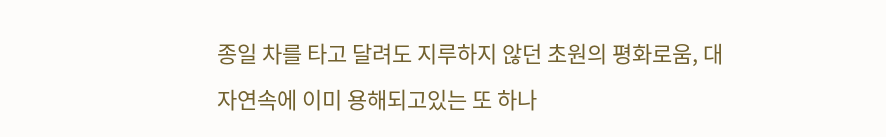종일 차를 타고 달려도 지루하지 않던 초원의 평화로움, 대 자연속에 이미 용해되고있는 또 하나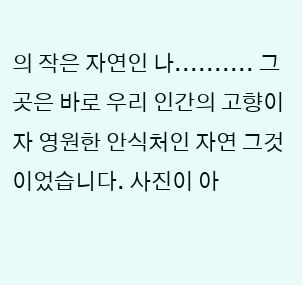의 작은 자연인 나.......... 그곳은 바로 우리 인간의 고향이자 영원한 안식처인 자연 그것이었습니다. 사진이 아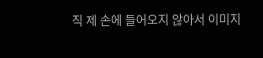직 제 손에 들어오지 않아서 이미지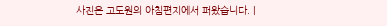사진은 고도원의 아침편지에서 퍼왔습니다. |